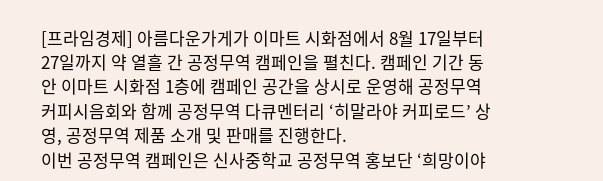[프라임경제] 아름다운가게가 이마트 시화점에서 8월 17일부터 27일까지 약 열흘 간 공정무역 캠페인을 펼친다. 캠페인 기간 동안 이마트 시화점 1층에 캠페인 공간을 상시로 운영해 공정무역 커피시음회와 함께 공정무역 다큐멘터리 ‘히말라야 커피로드’ 상영, 공정무역 제품 소개 및 판매를 진행한다.
이번 공정무역 캠페인은 신사중학교 공정무역 홍보단 ‘희망이야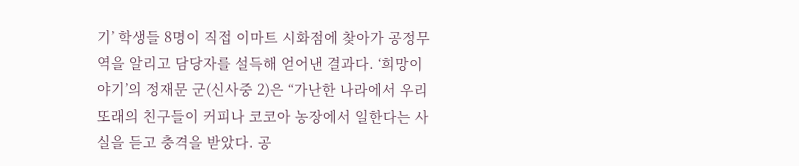기’ 학생들 8명이 직접 이마트 시화점에 찾아가 공정무역을 알리고 담당자를 설득해 얻어낸 결과다. ‘희망이야기’의 정재문 군(신사중 2)은 “가난한 나라에서 우리 또래의 친구들이 커피나 코코아 농장에서 일한다는 사실을 듣고 충격을 받았다. 공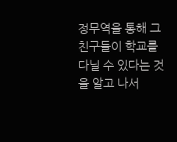정무역을 통해 그 친구들이 학교를 다닐 수 있다는 것을 알고 나서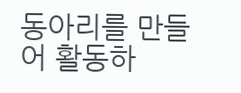동아리를 만들어 활동하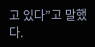고 있다”고 말했다.